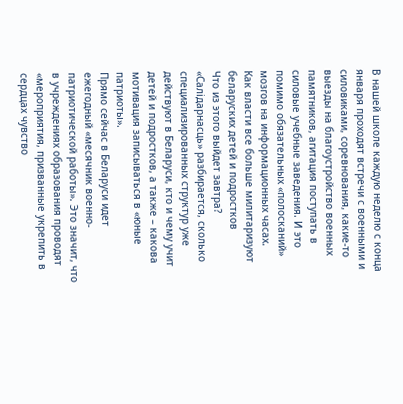В нашей школе каждую неделю с конца января проходят встречи с военными и силовиками, соревнования, какие-то выезды на благоустройство военных памятников, агитация поступать в силовые учебные заведения. И это помимо обязательных «полосканий» мозгов на информационных часах.
Как власти все больше милитаризуют беларуских детей и подростков
Что из этого выйдет завтра? «Салідарнасць» разбирается, сколько специализированных структур уже действуют в Беларуси, кто и чему учит детей и подростков, а также – какова мотивация записываться в «юные патриоты».
Прямо сейчас в Беларуси идет ежегодный «месячник военно-патриотической работы». Это значит, что в учреждениях образования проводят «мероприятия, призванные укрепить в сердцах чувство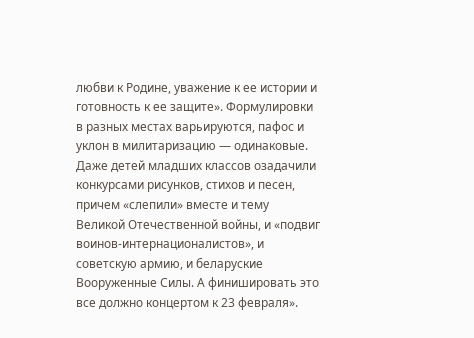любви к Родине, уважение к ее истории и готовность к ее защите». Формулировки в разных местах варьируются, пафос и уклон в милитаризацию — одинаковые.
Даже детей младших классов озадачили конкурсами рисунков, стихов и песен, причем «слепили» вместе и тему Великой Отечественной войны, и «подвиг воинов-интернационалистов», и советскую армию, и беларуские Вооруженные Силы. А финишировать это все должно концертом к 23 февраля».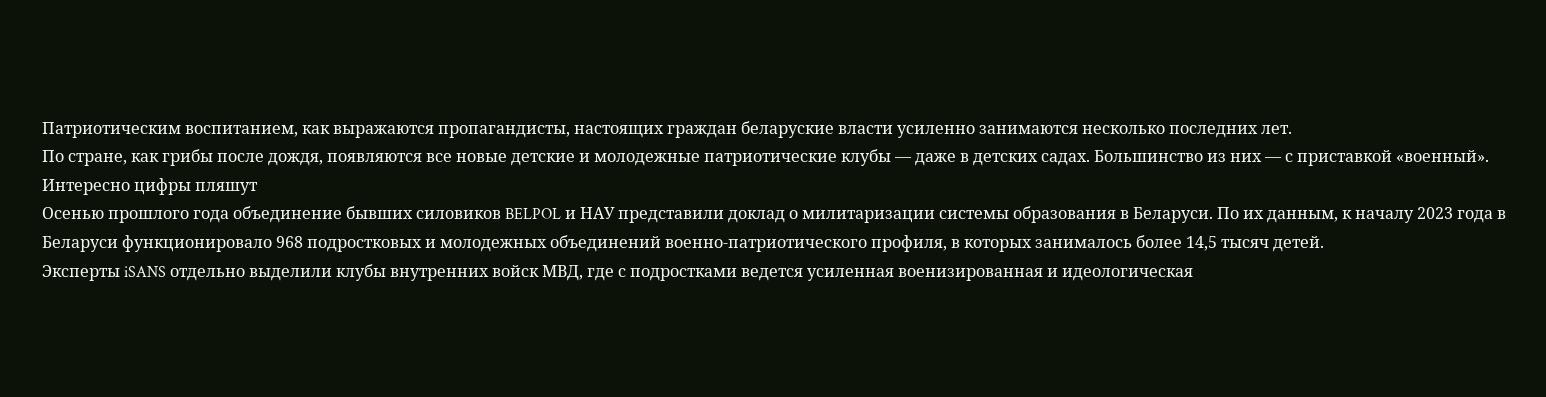Патриотическим воспитанием, как выражаются пропагандисты, настоящих граждан беларуские власти усиленно занимаются несколько последних лет.
По стране, как грибы после дождя, появляются все новые детские и молодежные патриотические клубы — даже в детских садах. Большинство из них — с приставкой «военный».
Интересно цифры пляшут
Осенью прошлого года объединение бывших силовиков BELPOL и НАУ представили доклад о милитаризации системы образования в Беларуси. По их данным, к началу 2023 года в Беларуси функционировало 968 подростковых и молодежных объединений военно-патриотического профиля, в которых занималось более 14,5 тысяч детей.
Эксперты iSANS отдельно выделили клубы внутренних войск МВД, где с подростками ведется усиленная военизированная и идеологическая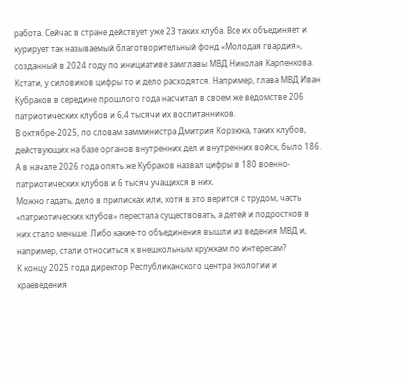работа. Сейчас в стране действует уже 23 таких клуба. Все их объединяет и курирует так называемый благотворительный фонд «Молодая гвардия», созданный в 2024 году по инициативе замглавы МВД Николая Карпенкова.
Кстати, у силовиков цифры то и дело расходятся. Например, глава МВД Иван Кубраков в середине прошлого года насчитал в своем же ведомстве 206 патриотических клубов и 6,4 тысячи их воспитанников.
В октябре-2025, по словам замминистра Дмитрия Корзюка, таких клубов, действующих на базе органов внутренних дел и внутренних войск, было 186.
А в начале 2026 года опять же Кубраков назвал цифры в 180 военно-патриотических клубов и 6 тысяч учащихся в них.
Можно гадать, дело в приписках или, хотя в это верится с трудом, часть «патриотических клубов» перестала существовать, а детей и подростков в них стало меньше. Либо какие-то объединения вышли из ведения МВД и, например, стали относиться к внешкольным кружкам по интересам?
К концу 2025 года директор Республиканского центра экологии и краеведения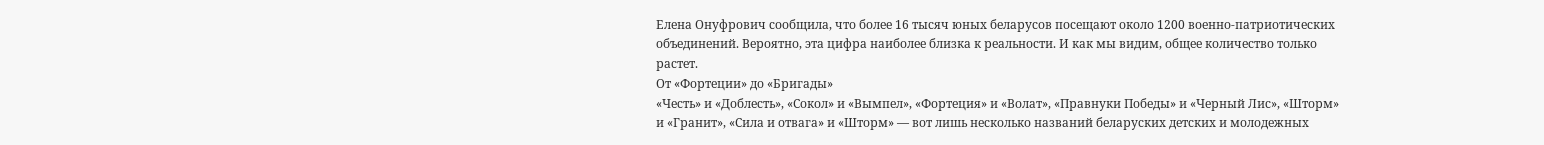Елена Онуфрович сообщила, что более 16 тысяч юных беларусов посещают около 1200 военно-патриотических объединений. Вероятно, эта цифра наиболее близка к реальности. И как мы видим, общее количество только растет.
От «Фортеции» до «Бригады»
«Честь» и «Доблесть», «Сокол» и «Вымпел», «Фортеция» и «Волат», «Правнуки Победы» и «Черный Лис», «Шторм» и «Гранит», «Сила и отвага» и «Шторм» — вот лишь несколько названий беларуских детских и молодежных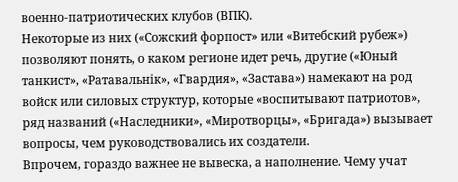военно-патриотических клубов (ВПК).
Некоторые из них («Сожский форпост» или «Витебский рубеж») позволяют понять, о каком регионе идет речь, другие («Юный танкист», «Ратавальнік», «Гвардия», «Застава») намекают на род войск или силовых структур, которые «воспитывают патриотов», ряд названий («Наследники», «Миротворцы», «Бригада») вызывает вопросы, чем руководствовались их создатели.
Впрочем, гораздо важнее не вывеска, а наполнение. Чему учат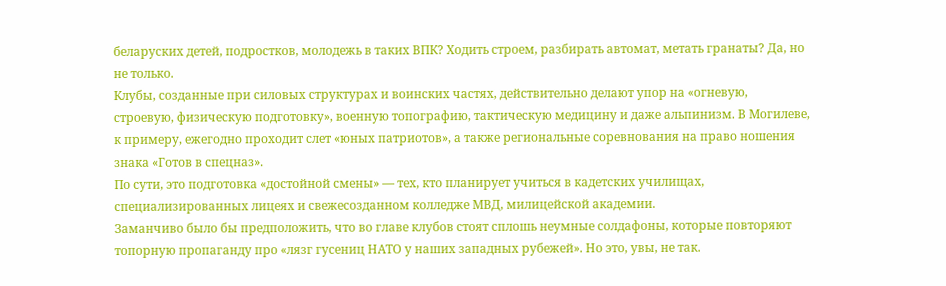беларуских детей, подростков, молодежь в таких ВПК? Ходить строем, разбирать автомат, метать гранаты? Да, но не только.
Клубы, созданные при силовых структурах и воинских частях, действительно делают упор на «огневую, строевую, физическую подготовку», военную топографию, тактическую медицину и даже альпинизм. В Могилеве, к примеру, ежегодно проходит слет «юных патриотов», а также региональные соревнования на право ношения знака «Готов в спецназ».
По сути, это подготовка «достойной смены» — тех, кто планирует учиться в кадетских училищах, специализированных лицеях и свежесозданном колледже МВД, милицейской академии.
Заманчиво было бы предположить, что во главе клубов стоят сплошь неумные солдафоны, которые повторяют топорную пропаганду про «лязг гусениц НАТО у наших западных рубежей». Но это, увы, не так.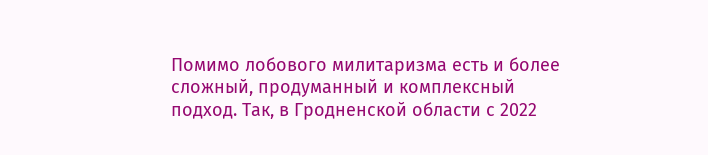Помимо лобового милитаризма есть и более сложный, продуманный и комплексный подход. Так, в Гродненской области с 2022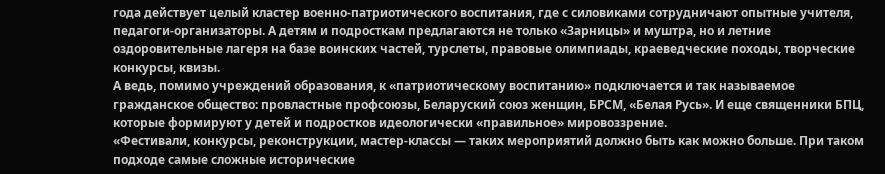года действует целый кластер военно-патриотического воспитания, где с силовиками сотрудничают опытные учителя, педагоги-организаторы. А детям и подросткам предлагаются не только «Зарницы» и муштра, но и летние оздоровительные лагеря на базе воинских частей, турслеты, правовые олимпиады, краеведческие походы, творческие конкурсы, квизы.
А ведь, помимо учреждений образования, к «патриотическому воспитанию» подключается и так называемое гражданское общество: провластные профсоюзы, Беларуский союз женщин, БРСМ, «Белая Русь». И еще священники БПЦ, которые формируют у детей и подростков идеологически «правильное» мировоззрение.
«Фестивали, конкурсы, реконструкции, мастер-классы — таких мероприятий должно быть как можно больше. При таком подходе самые сложные исторические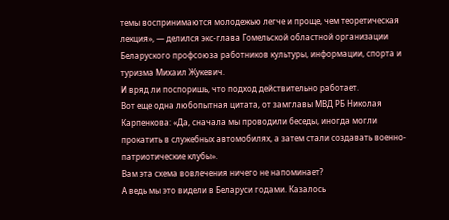темы воспринимаются молодежью легче и проще, чем теоретическая лекция», — делился экс-глава Гомельской областной организации Беларуского профсоюза работников культуры, информации, спорта и туризма Михаил Жукевич.
И вряд ли поспоришь, что подход действительно работает.
Вот еще одна любопытная цитата, от замглавы МВД РБ Николая Карпенкова: «Да, сначала мы проводили беседы, иногда могли прокатить в служебных автомобилях, а затем стали создавать военно-патриотические клубы».
Вам эта схема вовлечения ничего не напоминает?
А ведь мы это видели в Беларуси годами. Казалось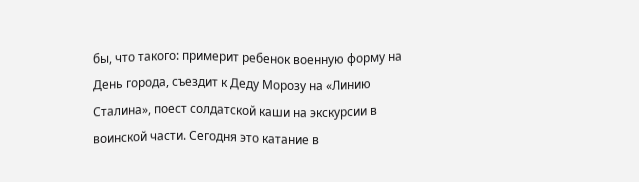бы, что такого: примерит ребенок военную форму на День города, съездит к Деду Морозу на «Линию Сталина», поест солдатской каши на экскурсии в воинской части. Сегодня это катание в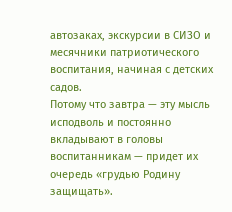автозаках, экскурсии в СИЗО и месячники патриотического воспитания, начиная с детских садов.
Потому что завтра — эту мысль исподволь и постоянно вкладывают в головы воспитанникам — придет их очередь «грудью Родину защищать».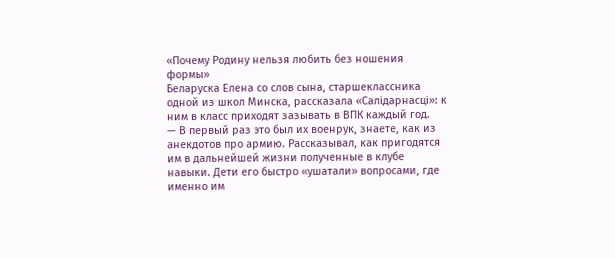«Почему Родину нельзя любить без ношения формы»
Беларуска Елена со слов сына, старшеклассника одной из школ Минска, рассказала «Салідарнасці»: к ним в класс приходят зазывать в ВПК каждый год.
— В первый раз это был их военрук, знаете, как из анекдотов про армию. Рассказывал, как пригодятся им в дальнейшей жизни полученные в клубе навыки. Дети его быстро «ушатали» вопросами, где именно им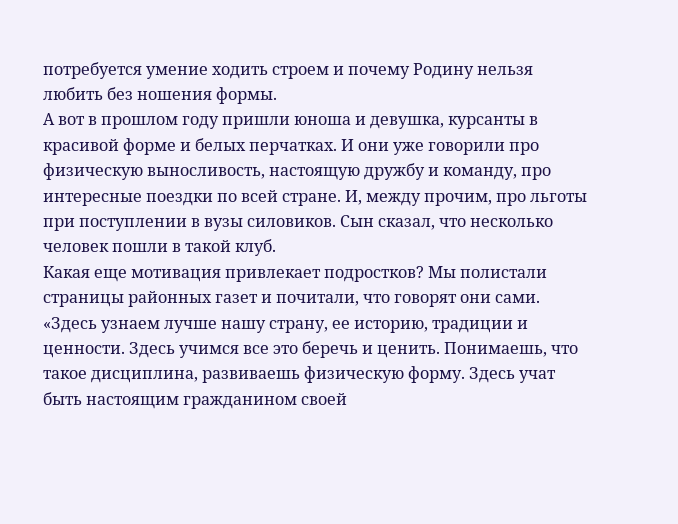потребуется умение ходить строем и почему Родину нельзя любить без ношения формы.
А вот в прошлом году пришли юноша и девушка, курсанты в красивой форме и белых перчатках. И они уже говорили про физическую выносливость, настоящую дружбу и команду, про интересные поездки по всей стране. И, между прочим, про льготы при поступлении в вузы силовиков. Сын сказал, что несколько человек пошли в такой клуб.
Какая еще мотивация привлекает подростков? Мы полистали страницы районных газет и почитали, что говорят они сами.
«Здесь узнаем лучше нашу страну, ее историю, традиции и ценности. Здесь учимся все это беречь и ценить. Понимаешь, что такое дисциплина, развиваешь физическую форму. Здесь учат быть настоящим гражданином своей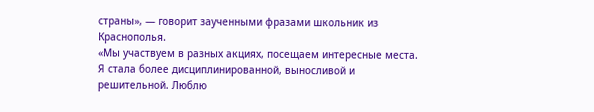страны», — говорит заученными фразами школьник из Краснополья.
«Мы участвуем в разных акциях, посещаем интересные места. Я стала более дисциплинированной, выносливой и решительной. Люблю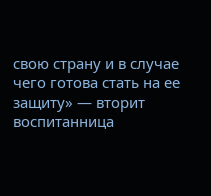свою страну и в случае чего готова стать на ее защиту» — вторит воспитанница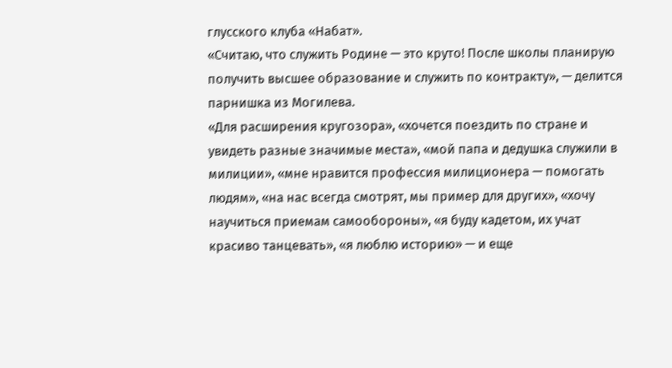глусского клуба «Набат».
«Считаю, что служить Родине — это круто! После школы планирую получить высшее образование и служить по контракту», — делится парнишка из Могилева.
«Для расширения кругозора», «хочется поездить по стране и увидеть разные значимые места», «мой папа и дедушка служили в милиции», «мне нравится профессия милиционера — помогать людям», «на нас всегда смотрят, мы пример для других», «хочу научиться приемам самообороны», «я буду кадетом, их учат красиво танцевать», «я люблю историю» — и еще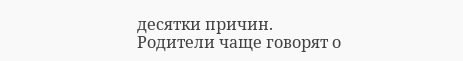десятки причин.
Родители чаще говорят о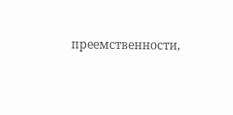преемственности,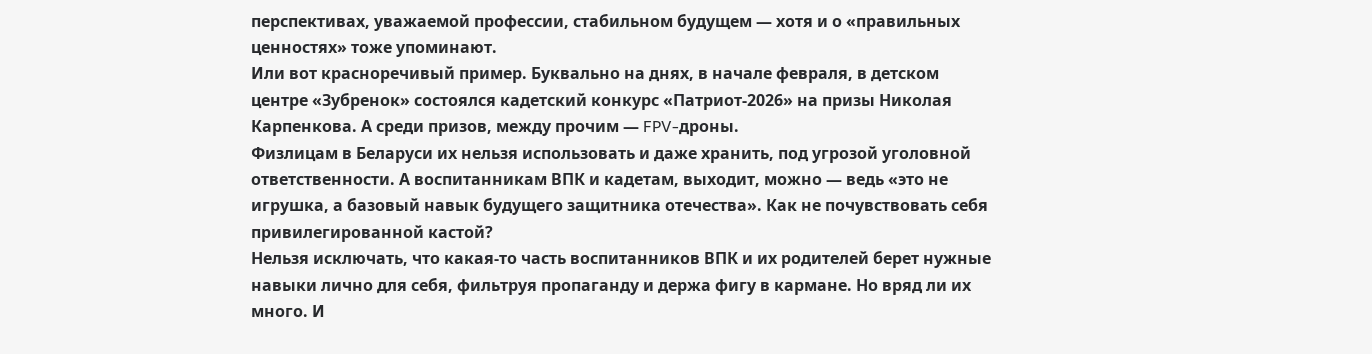перспективах, уважаемой профессии, стабильном будущем — хотя и о «правильных ценностях» тоже упоминают.
Или вот красноречивый пример. Буквально на днях, в начале февраля, в детском центре «Зубренок» состоялся кадетский конкурс «Патриот-2026» на призы Николая Карпенкова. А среди призов, между прочим — FPV-дроны.
Физлицам в Беларуси их нельзя использовать и даже хранить, под угрозой уголовной ответственности. А воспитанникам ВПК и кадетам, выходит, можно — ведь «это не игрушка, а базовый навык будущего защитника отечества». Как не почувствовать себя привилегированной кастой?
Нельзя исключать, что какая-то часть воспитанников ВПК и их родителей берет нужные навыки лично для себя, фильтруя пропаганду и держа фигу в кармане. Но вряд ли их много. И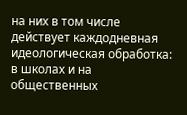на них в том числе действует каждодневная идеологическая обработка: в школах и на общественных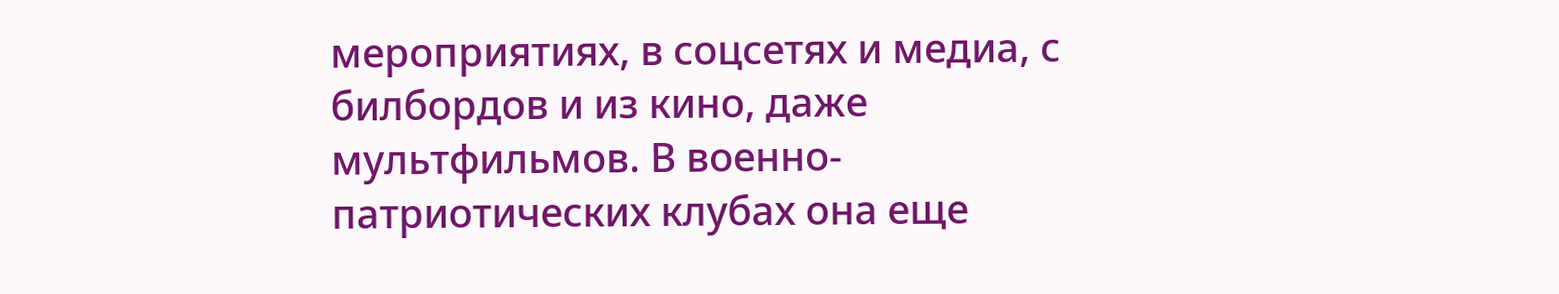мероприятиях, в соцсетях и медиа, с билбордов и из кино, даже мультфильмов. В военно-патриотических клубах она еще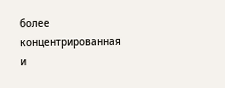более концентрированная и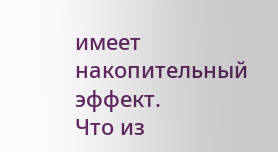имеет накопительный эффект.
Что из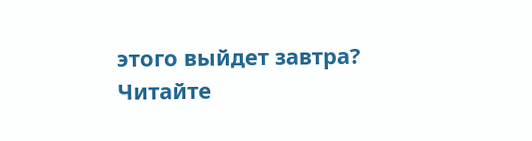этого выйдет завтра?
Читайте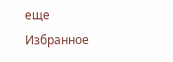еще
Избранное